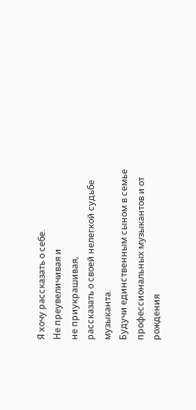Я хочу рассказать о себе.
Не преувеличивая и
не приукрашивая,
рассказать о своей нелегкой судьбе
музыканта.
Будучи единственным сыном в семье профессиональных музыкантов и от рождения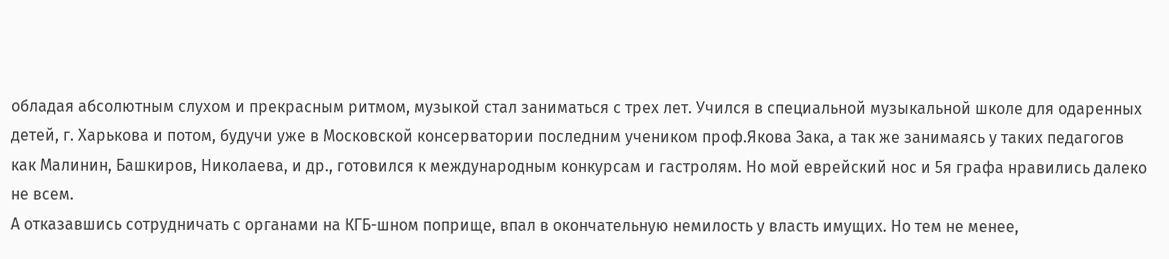обладая абсолютным слухом и прекрасным ритмом, музыкой стал заниматься с трех лет. Учился в специальной музыкальной школе для одаренных детей, г. Харькова и потом, будучи уже в Московской консерватории последним учеником проф.Якова Зака, а так же занимаясь у таких педагогов как Малинин, Башкиров, Николаева, и др., готовился к международным конкурсам и гастролям. Но мой еврейский нос и 5я графа нравились далеко не всем.
А отказавшись сотрудничать с органами на КГБ-шном поприще, впал в окончательную немилость у власть имущих. Но тем не менее,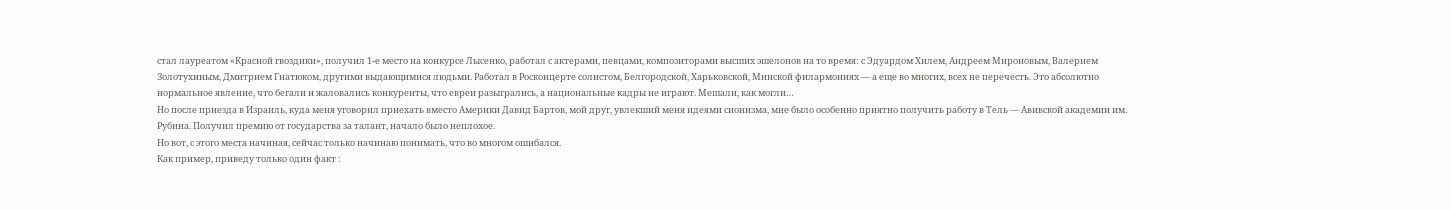стал лауреатом «Красной гвоздики», получил 1-е место на конкурсе Лысенко, работал с актерами, певцами, композиторами высших эшелонов на то время: с Эдуардом Хилем, Андреем Мироновым, Валерием Золотухиным, Дмитрием Гнатюком, другими выдающимися людьми. Работал в Росконцерте солистом, Белгородской, Харьковской, Минской филармониях — а еще во многих, всех не перечесть. Это абсолютно нормальное явление, что бегали и жаловались конкуренты, что евреи разыгрались, а национальные кадры не играют. Мешали, как могли…
Но после приезда в Израиль, куда меня уговорил приехать вместо Америки Давид Бартов, мой друг, увлекший меня идеями сионизма, мне было особенно приятно получить работу в Тель — Авивской академии им. Рубина. Получил премию от государства за талант, начало было неплохое.
Но вот, с этого места начиная, сейчас только начинаю понимать, что во многом ошибался.
Как пример, приведу только один факт :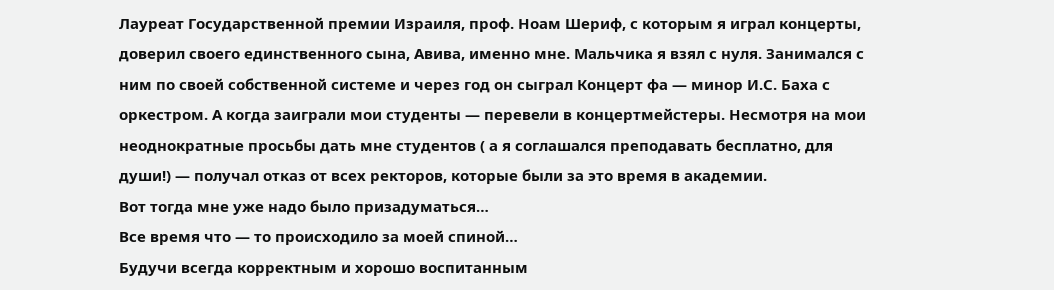Лауреат Государственной премии Израиля, проф. Ноам Шериф, с которым я играл концерты, доверил своего единственного сына, Авива, именно мне. Мальчика я взял с нуля. Занимался с ним по своей собственной системе и через год он сыграл Концерт фа — минор И.С. Баха с оркестром. А когда заиграли мои студенты — перевели в концертмейстеры. Несмотря на мои неоднократные просьбы дать мне студентов ( а я соглашался преподавать бесплатно, для души!) — получал отказ от всех ректоров, которые были за это время в академии.
Вот тогда мне уже надо было призадуматься…
Все время что — то происходило за моей спиной…
Будучи всегда корректным и хорошо воспитанным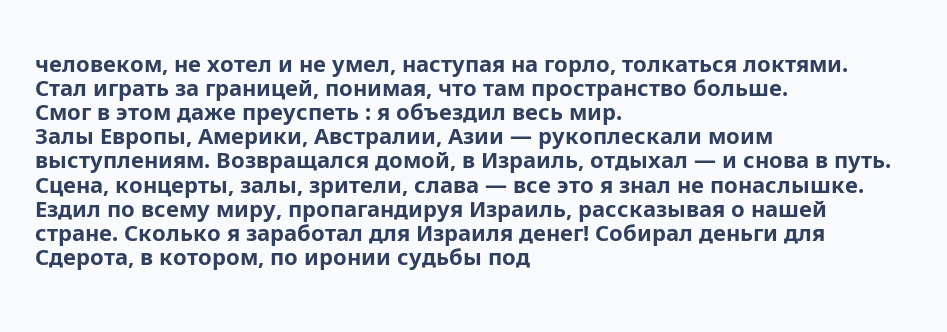человеком, не хотел и не умел, наступая на горло, толкаться локтями. Стал играть за границей, понимая, что там пространство больше.
Смог в этом даже преуспеть : я объездил весь мир.
Залы Европы, Америки, Австралии, Азии — рукоплескали моим выступлениям. Возвращался домой, в Израиль, отдыхал — и снова в путь. Сцена, концерты, залы, зрители, слава — все это я знал не понаслышке. Ездил по всему миру, пропагандируя Израиль, рассказывая о нашей стране. Сколько я заработал для Израиля денег! Собирал деньги для Сдерота, в котором, по иронии судьбы под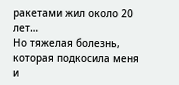ракетами жил около 20 лет…
Но тяжелая болезнь, которая подкосила меня и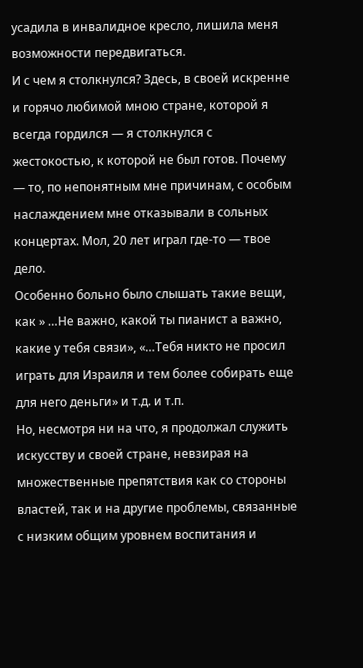усадила в инвалидное кресло, лишила меня возможности передвигаться.
И с чем я столкнулся? Здесь, в своей искренне и горячо любимой мною стране, которой я всегда гордился — я столкнулся с жестокостью, к которой не был готов. Почему — то, по непонятным мне причинам, с особым наслаждением мне отказывали в сольных концертах. Мол, 20 лет играл где-то — твое дело.
Особенно больно было слышать такие вещи, как » …Не важно, какой ты пианист а важно, какие у тебя связи», «…Тебя никто не просил играть для Израиля и тем более собирать еще для него деньги» и т.д. и т.п.
Но, несмотря ни на что, я продолжал служить искусству и своей стране, невзирая на множественные препятствия как со стороны властей, так и на другие проблемы, связанные с низким общим уровнем воспитания и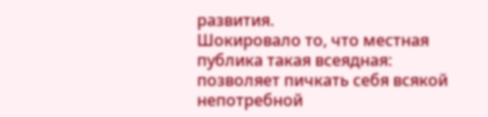развития.
Шокировало то, что местная публика такая всеядная: позволяет пичкать себя всякой непотребной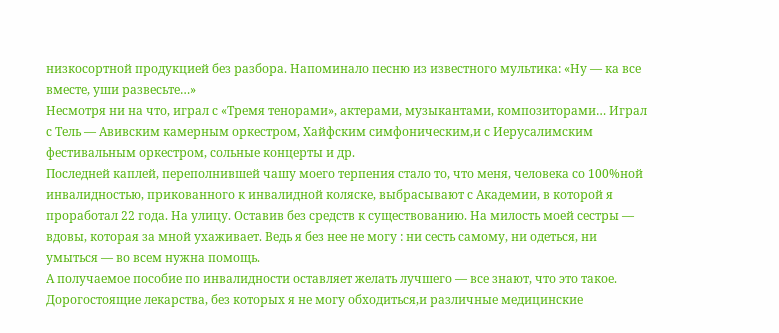низкосортной продукцией без разбора. Напоминало песню из известного мультика: «Ну — ка все вместе, уши развесьте…»
Несмотря ни на что, играл с «Тремя тенорами», актерами, музыкантами, композиторами… Играл с Тель — Авивским камерным оркестром, Хайфским симфоническим,и с Иерусалимским фестивальным оркестром, сольные концерты и др.
Последней каплей, переполнившей чашу моего терпения стало то, что меня, человека со 100%ной инвалидностью, прикованного к инвалидной коляске, выбрасывают с Академии, в которой я проработал 22 года. На улицу. Оставив без средств к существованию. На милость моей сестры — вдовы, которая за мной ухаживает. Ведь я без нее не могу : ни сесть самому, ни одеться, ни умыться — во всем нужна помощь.
А получаемое пособие по инвалидности оставляет желать лучшего — все знают, что это такое. Дорогостоящие лекарства, без которых я не могу обходиться,и различные медицинские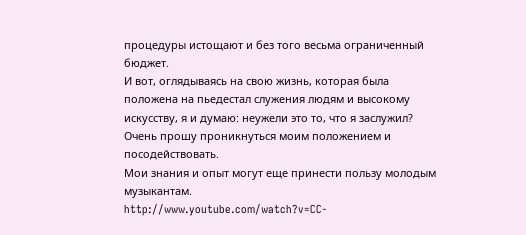процедуры истощают и без того весьма ограниченный бюджет.
И вот, оглядываясь на свою жизнь, которая была положена на пьедестал служения людям и высокому искусству, я и думаю: неужели это то, что я заслужил?
Очень прошу проникнуться моим положением и посодействовать.
Мои знания и опыт могут еще принести пользу молодым музыкантам.
http://www.youtube.com/watch?v=CC-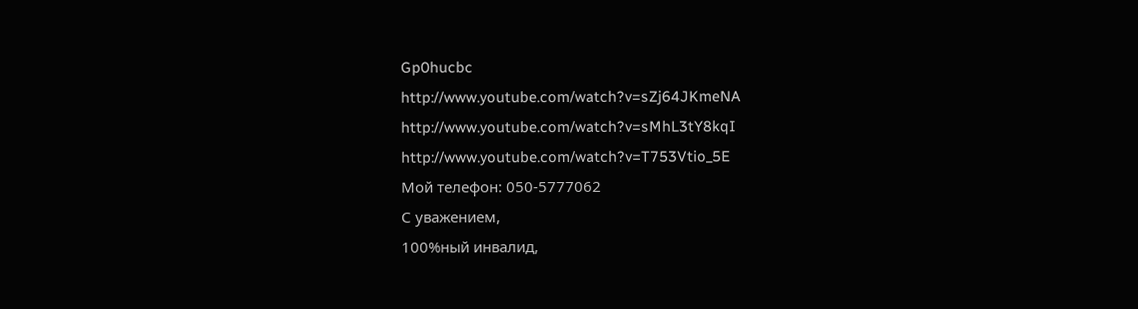Gp0hucbc
http://www.youtube.com/watch?v=sZj64JKmeNA
http://www.youtube.com/watch?v=sMhL3tY8kqI
http://www.youtube.com/watch?v=T753Vtio_5E
Мой телефон: 050-5777062
С уважением,
100%ный инвалид,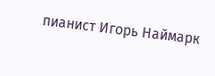пианист Игорь Наймарк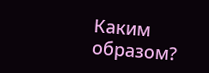Каким образом?